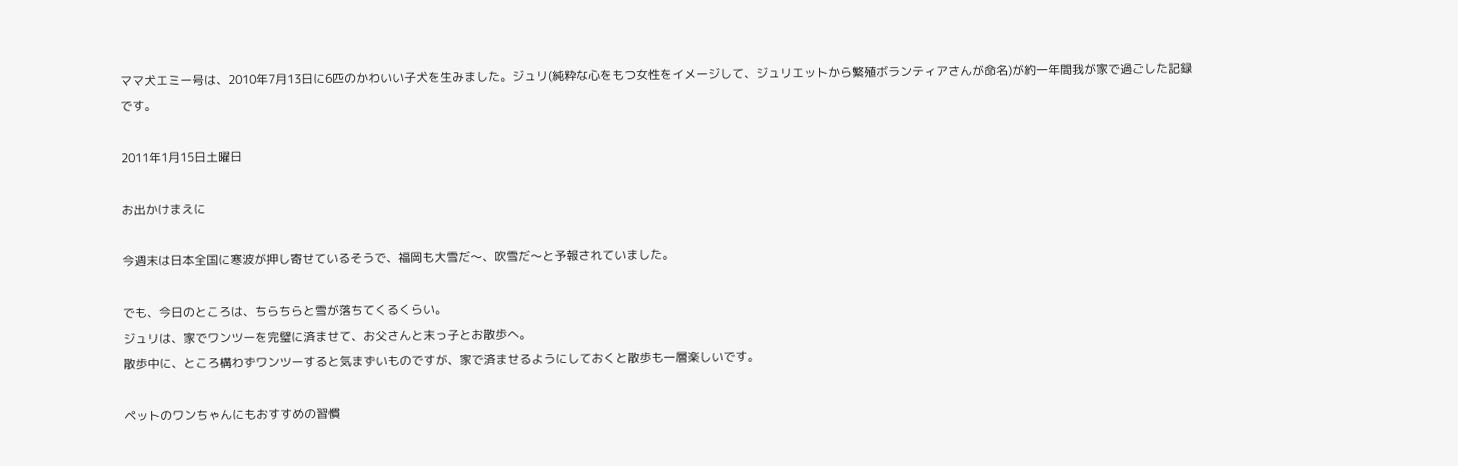ママ犬エミー号は、2010年7月13日に6匹のかわいい子犬を生みました。ジュリ(純粋な心をもつ女性をイメージして、ジュリエットから繁殖ボランティアさんが命名)が約一年間我が家で過ごした記録です。

2011年1月15日土曜日

お出かけまえに

今週末は日本全国に寒波が押し寄せているそうで、福岡も大雪だ〜、吹雪だ〜と予報されていました。

でも、今日のところは、ちらちらと雪が落ちてくるくらい。
ジュリは、家でワンツーを完璧に済ませて、お父さんと末っ子とお散歩へ。
散歩中に、ところ構わずワンツーすると気まずいものですが、家で済ませるようにしておくと散歩も一層楽しいです。

ペットのワンちゃんにもおすすめの習慣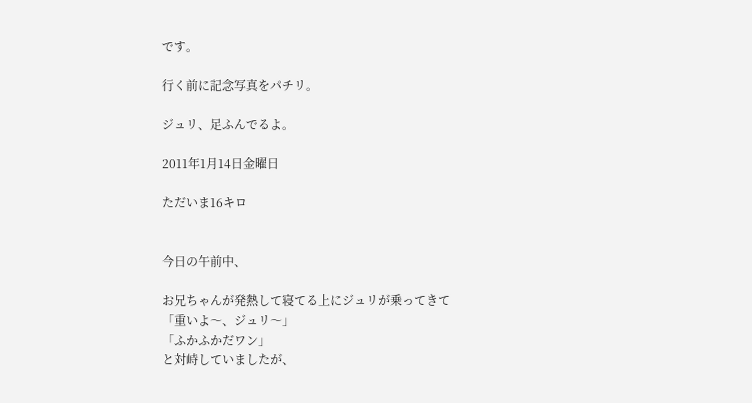です。

行く前に記念写真をパチリ。

ジュリ、足ふんでるよ。

2011年1月14日金曜日

ただいま16キロ


今日の午前中、

お兄ちゃんが発熱して寝てる上にジュリが乗ってきて
「重いよ〜、ジュリ〜」
「ふかふかだワン」
と対峙していましたが、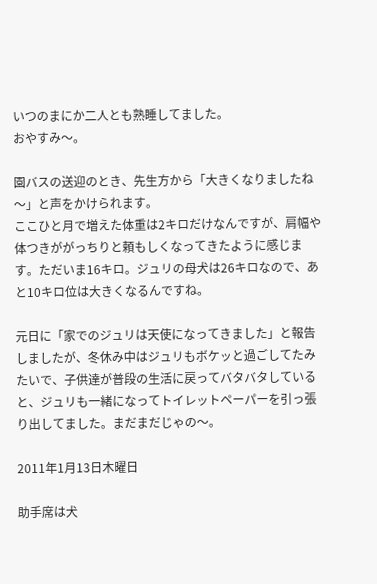いつのまにか二人とも熟睡してました。
おやすみ〜。

園バスの送迎のとき、先生方から「大きくなりましたね〜」と声をかけられます。
ここひと月で増えた体重は2キロだけなんですが、肩幅や体つきががっちりと頼もしくなってきたように感じます。ただいま16キロ。ジュリの母犬は26キロなので、あと10キロ位は大きくなるんですね。

元日に「家でのジュリは天使になってきました」と報告しましたが、冬休み中はジュリもボケッと過ごしてたみたいで、子供達が普段の生活に戻ってバタバタしていると、ジュリも一緒になってトイレットペーパーを引っ張り出してました。まだまだじゃの〜。

2011年1月13日木曜日

助手席は犬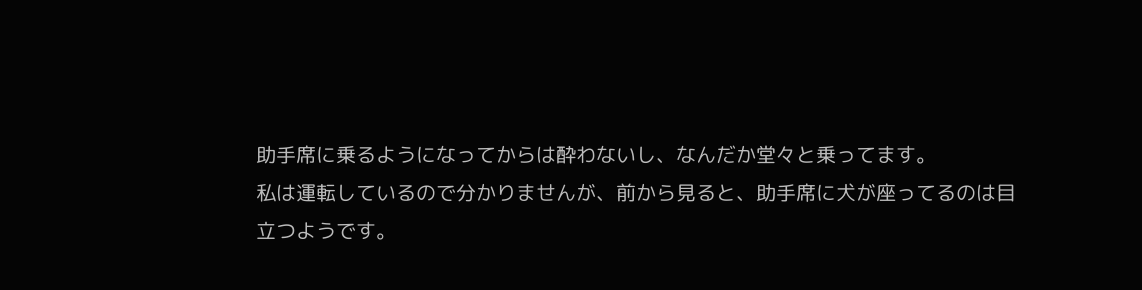助手席に乗るようになってからは酔わないし、なんだか堂々と乗ってます。
私は運転しているので分かりませんが、前から見ると、助手席に犬が座ってるのは目立つようです。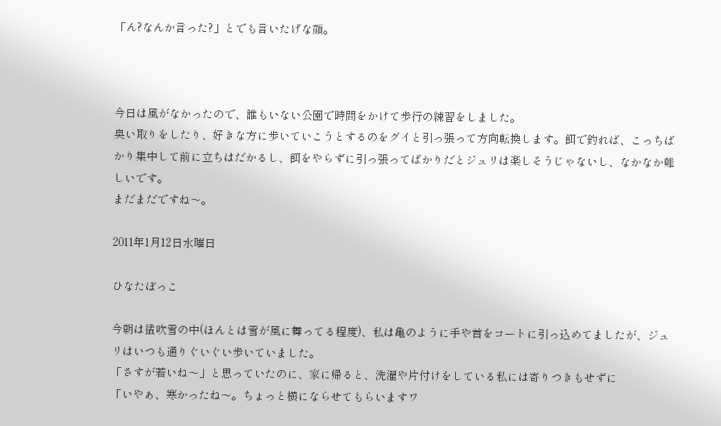「ん?なんか言った?」とでも言いたげな顔。



今日は風がなかったので、誰もいない公園で時間をかけて歩行の練習をしました。
臭い取りをしたり、好きな方に歩いていこうとするのをグイと引っ張って方向転換します。餌で釣れば、こっちばかり集中して前に立ちはだかるし、餌をやらずに引っ張ってばかりだとジュリは楽しそうじゃないし、なかなか難しいです。
まだまだですね〜。

2011年1月12日水曜日

ひなたぼっこ

今朝は猛吹雪の中(ほんとは雪が風に舞ってる程度)、私は亀のように手や首をコートに引っ込めてましたが、ジュリはいつも通りぐいぐい歩いていました。
「さすが若いね〜」と思っていたのに、家に帰ると、洗濯や片付けをしている私には寄りつきもせずに
「いやぁ、寒かったね〜。ちょっと横にならせてもらいますワ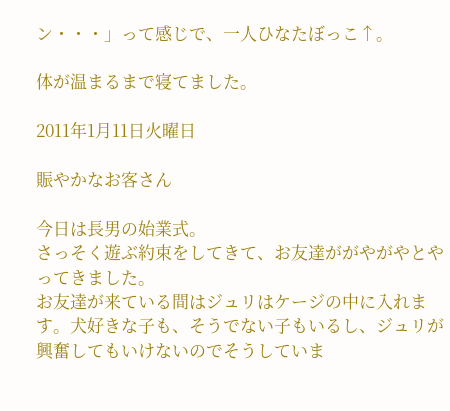ン・・・」って感じで、一人ひなたぼっこ↑。

体が温まるまで寝てました。

2011年1月11日火曜日

賑やかなお客さん

今日は長男の始業式。
さっそく遊ぶ約束をしてきて、お友達ががやがやとやってきました。
お友達が来ている間はジュリはケージの中に入れます。犬好きな子も、そうでない子もいるし、ジュリが興奮してもいけないのでそうしていま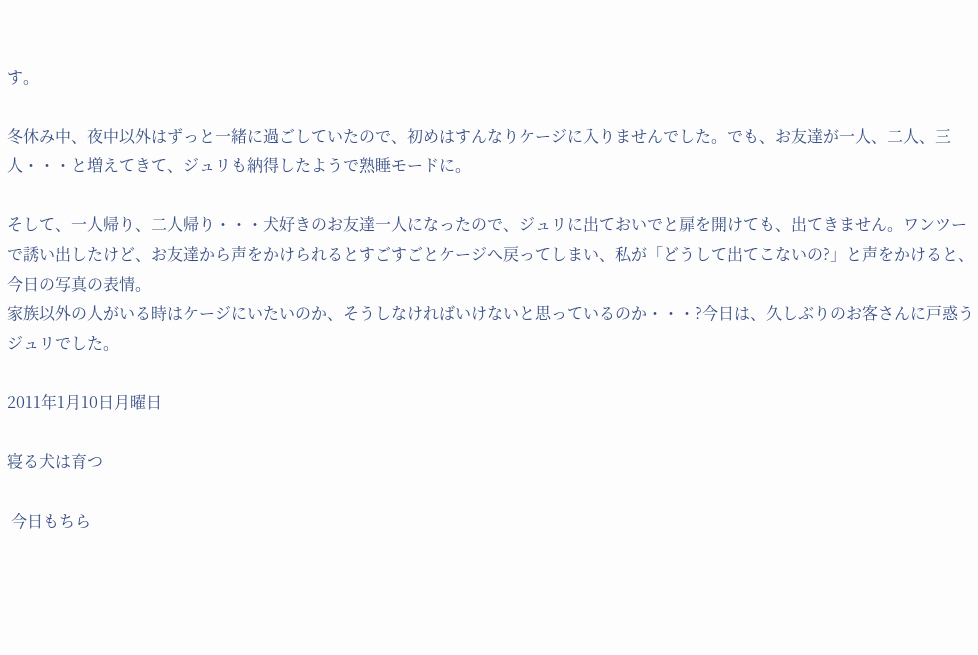す。

冬休み中、夜中以外はずっと一緒に過ごしていたので、初めはすんなりケージに入りませんでした。でも、お友達が一人、二人、三人・・・と増えてきて、ジュリも納得したようで熟睡モードに。

そして、一人帰り、二人帰り・・・犬好きのお友達一人になったので、ジュリに出ておいでと扉を開けても、出てきません。ワンツーで誘い出したけど、お友達から声をかけられるとすごすごとケージへ戻ってしまい、私が「どうして出てこないの?」と声をかけると、今日の写真の表情。
家族以外の人がいる時はケージにいたいのか、そうしなければいけないと思っているのか・・・?今日は、久しぶりのお客さんに戸惑うジュリでした。

2011年1月10日月曜日

寝る犬は育つ

 今日もちら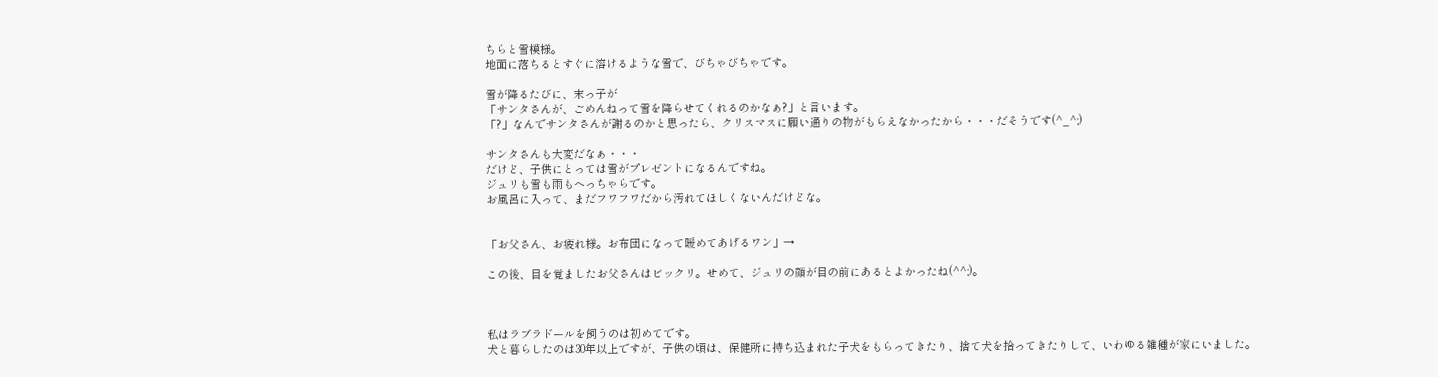ちらと雪模様。
地面に落ちるとすぐに溶けるような雪で、びちゃびちゃです。

雪が降るたびに、末っ子が
「サンタさんが、ごめんねって雪を降らせてくれるのかなぁ?」と言います。
「?」なんでサンタさんが謝るのかと思ったら、クリスマスに願い通りの物がもらえなかったから・・・だそうです(^_^;)

サンタさんも大変だなぁ・・・
だけど、子供にとっては雪がプレゼントになるんですね。
ジュリも雪も雨もへっちゃらです。
お風呂に入って、まだフワフワだから汚れてほしくないんだけどな。


「お父さん、お疲れ様。お布団になって暖めてあげるワン」→

この後、目を覚ましたお父さんはビックリ。せめて、ジュリの顔が目の前にあるとよかったね(^^;)。



私はラブラドールを飼うのは初めてです。
犬と暮らしたのは30年以上ですが、子供の頃は、保健所に持ち込まれた子犬をもらってきたり、捨て犬を拾ってきたりして、いわゆる雑種が家にいました。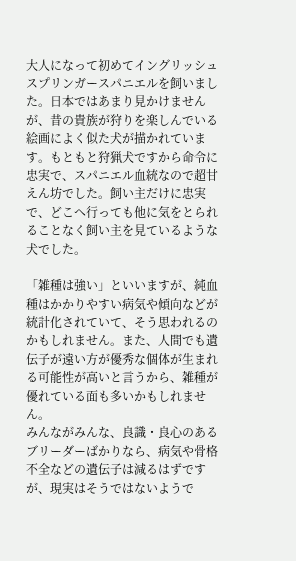大人になって初めてイングリッシュスプリンガースパニエルを飼いました。日本ではあまり見かけませんが、昔の貴族が狩りを楽しんでいる絵画によく似た犬が描かれています。もともと狩猟犬ですから命令に忠実で、スパニエル血統なので超甘えん坊でした。飼い主だけに忠実で、どこへ行っても他に気をとられることなく飼い主を見ているような犬でした。

「雑種は強い」といいますが、純血種はかかりやすい病気や傾向などが統計化されていて、そう思われるのかもしれません。また、人間でも遺伝子が遠い方が優秀な個体が生まれる可能性が高いと言うから、雑種が優れている面も多いかもしれません。
みんながみんな、良識・良心のあるブリーダーばかりなら、病気や骨格不全などの遺伝子は減るはずですが、現実はそうではないようで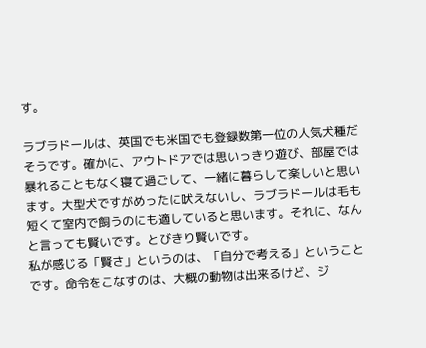す。

ラブラドールは、英国でも米国でも登録数第一位の人気犬種だそうです。確かに、アウトドアでは思いっきり遊び、部屋では暴れることもなく寝て過ごして、一緒に暮らして楽しいと思います。大型犬ですがめったに吠えないし、ラブラドールは毛も短くて室内で飼うのにも適していると思います。それに、なんと言っても賢いです。とびきり賢いです。
私が感じる「賢さ」というのは、「自分で考える」ということです。命令をこなすのは、大概の動物は出来るけど、ジ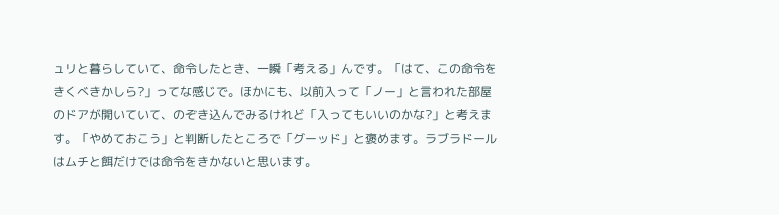ュリと暮らしていて、命令したとき、一瞬「考える」んです。「はて、この命令をきくべきかしら?」ってな感じで。ほかにも、以前入って「ノー」と言われた部屋のドアが開いていて、のぞき込んでみるけれど「入ってもいいのかな?」と考えます。「やめておこう」と判断したところで「グーッド」と褒めます。ラブラドールはムチと餌だけでは命令をきかないと思います。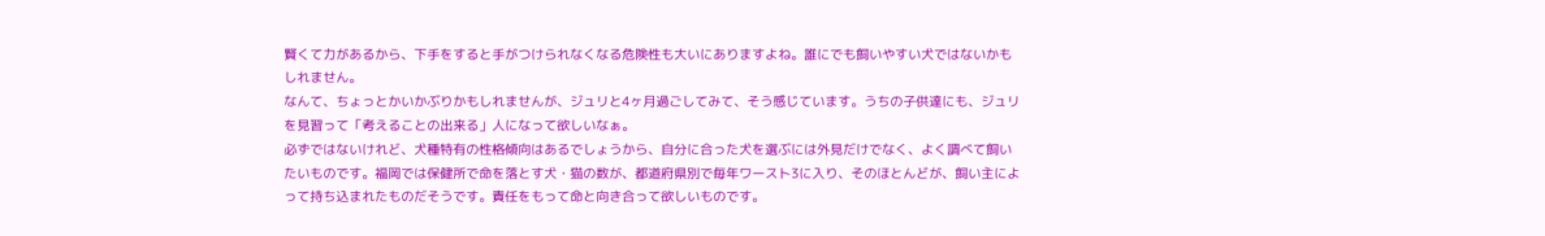賢くて力があるから、下手をすると手がつけられなくなる危険性も大いにありますよね。誰にでも飼いやすい犬ではないかもしれません。
なんて、ちょっとかいかぶりかもしれませんが、ジュリと4ヶ月過ごしてみて、そう感じています。うちの子供達にも、ジュリを見習って「考えることの出来る」人になって欲しいなぁ。
必ずではないけれど、犬種特有の性格傾向はあるでしょうから、自分に合った犬を選ぶには外見だけでなく、よく調べて飼いたいものです。福岡では保健所で命を落とす犬・猫の数が、都道府県別で毎年ワースト3に入り、そのほとんどが、飼い主によって持ち込まれたものだそうです。責任をもって命と向き合って欲しいものです。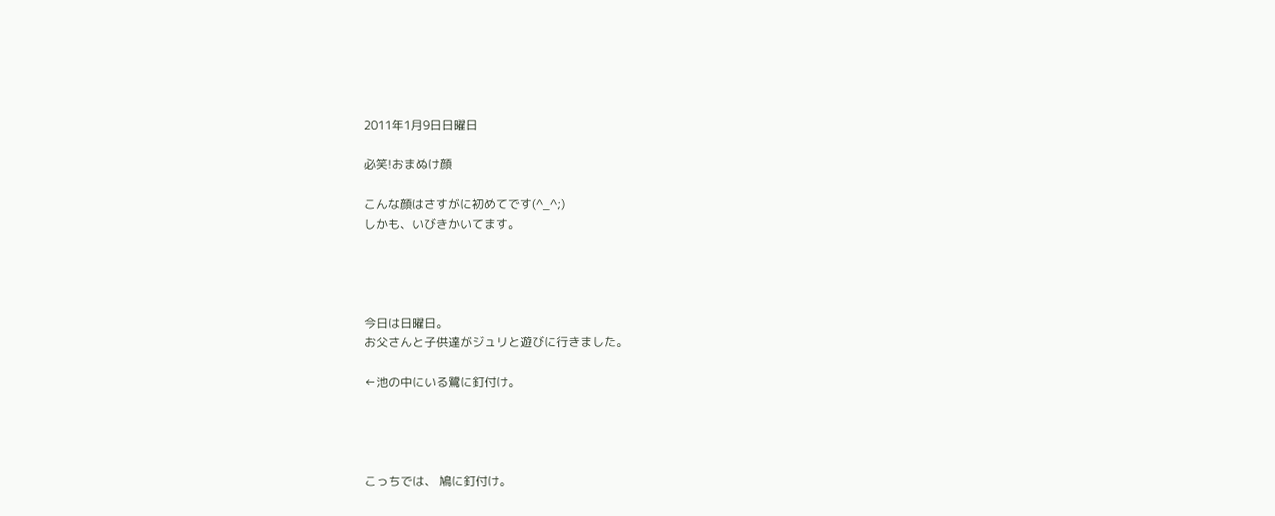2011年1月9日日曜日

必笑!おまぬけ顔

こんな顔はさすがに初めてです(^_^;)
しかも、いびきかいてます。




今日は日曜日。
お父さんと子供達がジュリと遊びに行きました。

←池の中にいる鷺に釘付け。




こっちでは、 鳩に釘付け。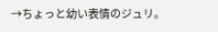→ちょっと幼い表情のジュリ。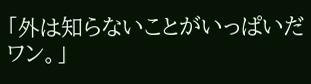「外は知らないことがいっぱいだワン。」